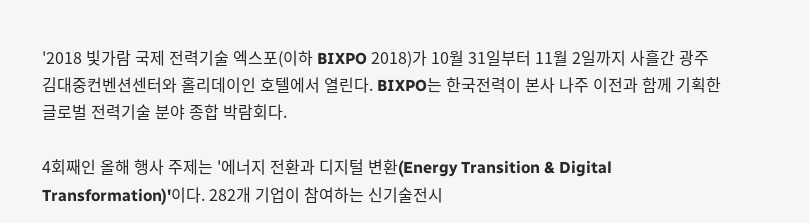'2018 빛가람 국제 전력기술 엑스포(이하 BIXPO 2018)가 10월 31일부터 11월 2일까지 사흘간 광주 김대중컨벤션센터와 홀리데이인 호텔에서 열린다. BIXPO는 한국전력이 본사 나주 이전과 함께 기획한 글로벌 전력기술 분야 종합 박람회다.

4회째인 올해 행사 주제는 '에너지 전환과 디지털 변환(Energy Transition & Digital Transformation)'이다. 282개 기업이 참여하는 신기술전시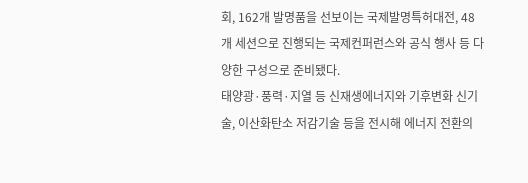회, 162개 발명품을 선보이는 국제발명특허대전, 48개 세션으로 진행되는 국제컨퍼런스와 공식 행사 등 다양한 구성으로 준비됐다.
태양광·풍력·지열 등 신재생에너지와 기후변화 신기술, 이산화탄소 저감기술 등을 전시해 에너지 전환의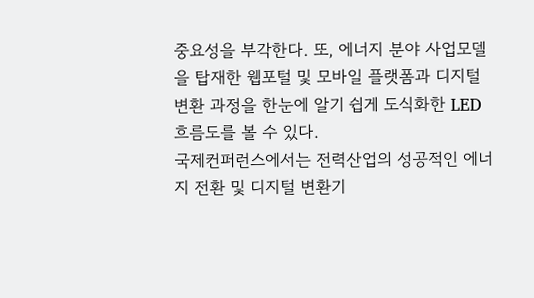중요성을 부각한다. 또, 에너지 분야 사업모델을 탑재한 웹포털 및 모바일 플랫폼과 디지털 변환 과정을 한눈에 알기 쉽게 도식화한 LED 흐름도를 볼 수 있다.
국제컨퍼런스에서는 전력산업의 성공적인 에너지 전환 및 디지털 변환기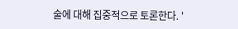술에 대해 집중적으로 토론한다. '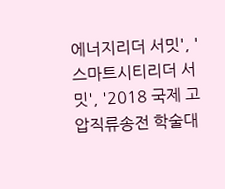에너지리더 서밋', '스마트시티리더 서밋', '2018 국제 고압직류송전 학술대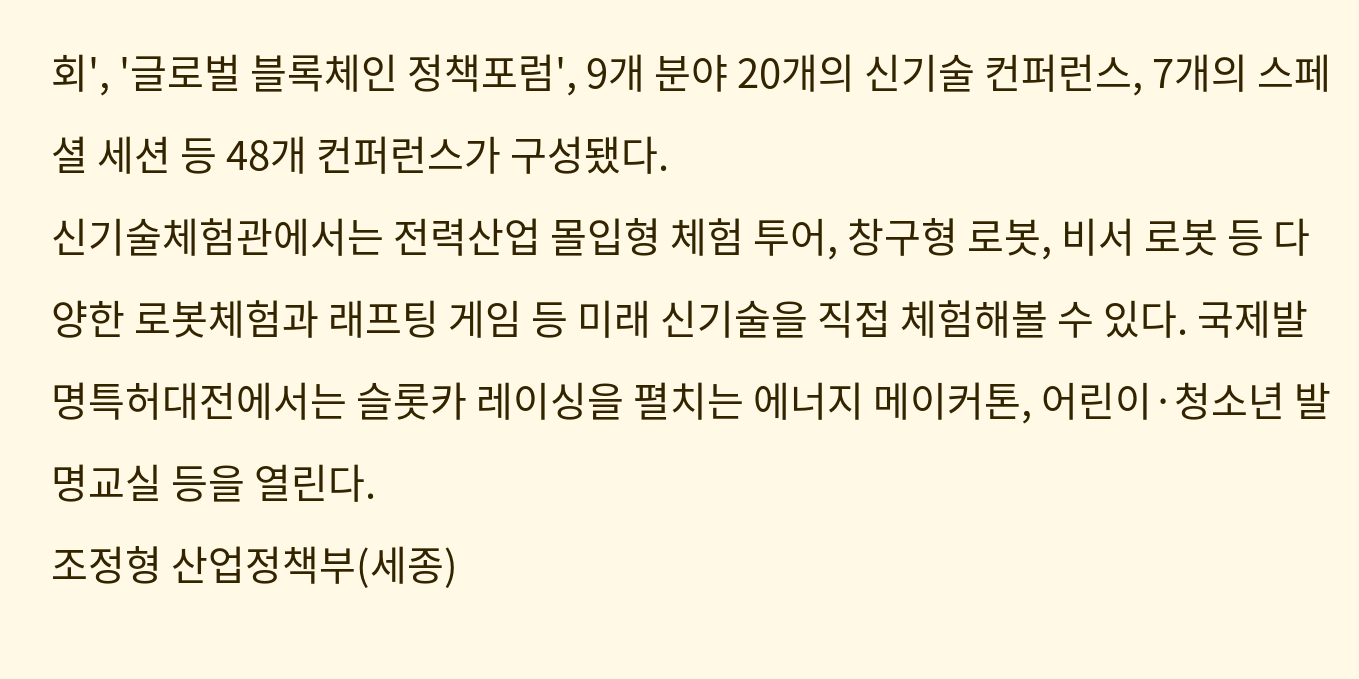회', '글로벌 블록체인 정책포럼', 9개 분야 20개의 신기술 컨퍼런스, 7개의 스페셜 세션 등 48개 컨퍼런스가 구성됐다.
신기술체험관에서는 전력산업 몰입형 체험 투어, 창구형 로봇, 비서 로봇 등 다양한 로봇체험과 래프팅 게임 등 미래 신기술을 직접 체험해볼 수 있다. 국제발명특허대전에서는 슬롯카 레이싱을 펼치는 에너지 메이커톤, 어린이·청소년 발명교실 등을 열린다.
조정형 산업정책부(세종)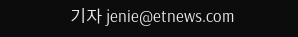기자 jenie@etnews.com